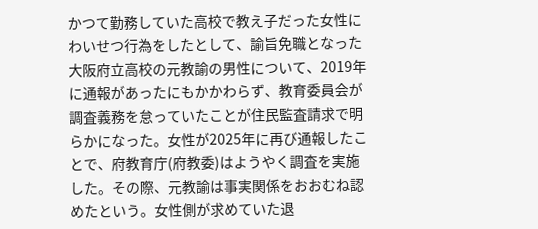かつて勤務していた高校で教え子だった女性にわいせつ行為をしたとして、諭旨免職となった大阪府立高校の元教諭の男性について、2019年に通報があったにもかかわらず、教育委員会が調査義務を怠っていたことが住民監査請求で明らかになった。女性が2025年に再び通報したことで、府教育庁(府教委)はようやく調査を実施した。その際、元教諭は事実関係をおおむね認めたという。女性側が求めていた退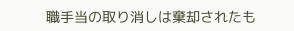職手当の取り消しは棄却されたも